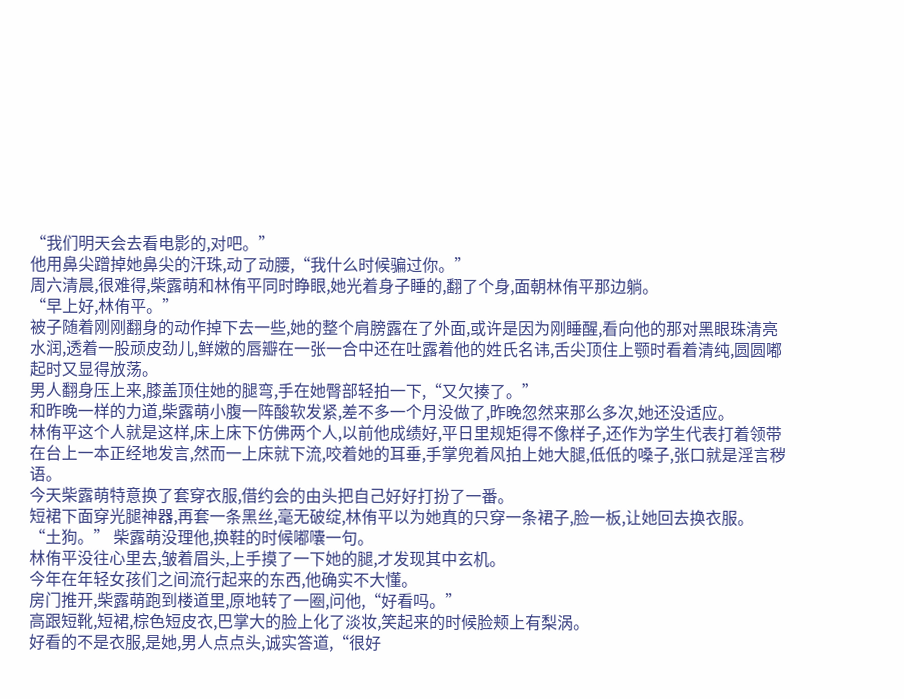“我们明天会去看电影的,对吧。”
他用鼻尖蹭掉她鼻尖的汗珠,动了动腰,“我什么时候骗过你。”
周六清晨,很难得,柴露萌和林侑平同时睁眼,她光着身子睡的,翻了个身,面朝林侑平那边躺。
“早上好,林侑平。”
被子随着刚刚翻身的动作掉下去一些,她的整个肩膀露在了外面,或许是因为刚睡醒,看向他的那对黑眼珠清亮水润,透着一股顽皮劲儿,鲜嫩的唇瓣在一张一合中还在吐露着他的姓氏名讳,舌尖顶住上颚时看着清纯,圆圆嘟起时又显得放荡。
男人翻身压上来,膝盖顶住她的腿弯,手在她臀部轻拍一下,“又欠揍了。”
和昨晚一样的力道,柴露萌小腹一阵酸软发紧,差不多一个月没做了,昨晚忽然来那么多次,她还没适应。
林侑平这个人就是这样,床上床下仿佛两个人,以前他成绩好,平日里规矩得不像样子,还作为学生代表打着领带在台上一本正经地发言,然而一上床就下流,咬着她的耳垂,手掌兜着风拍上她大腿,低低的嗓子,张口就是淫言秽语。
今天柴露萌特意换了套穿衣服,借约会的由头把自己好好打扮了一番。
短裙下面穿光腿神器,再套一条黑丝,毫无破绽,林侑平以为她真的只穿一条裙子,脸一板,让她回去换衣服。
“土狗。” 柴露萌没理他,换鞋的时候嘟囔一句。
林侑平没往心里去,皱着眉头,上手摸了一下她的腿,才发现其中玄机。
今年在年轻女孩们之间流行起来的东西,他确实不大懂。
房门推开,柴露萌跑到楼道里,原地转了一圈,问他,“好看吗。”
高跟短靴,短裙,棕色短皮衣,巴掌大的脸上化了淡妆,笑起来的时候脸颊上有梨涡。
好看的不是衣服,是她,男人点点头,诚实答道,“很好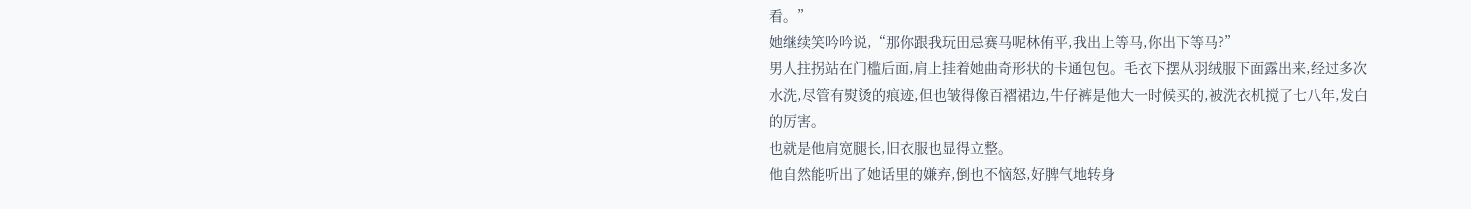看。”
她继续笑吟吟说,“那你跟我玩田忌赛马呢林侑平,我出上等马,你出下等马?”
男人拄拐站在门槛后面,肩上挂着她曲奇形状的卡通包包。毛衣下摆从羽绒服下面露出来,经过多次水洗,尽管有熨烫的痕迹,但也皱得像百褶裙边,牛仔裤是他大一时候买的,被洗衣机搅了七八年,发白的厉害。
也就是他肩宽腿长,旧衣服也显得立整。
他自然能听出了她话里的嫌弃,倒也不恼怒,好脾气地转身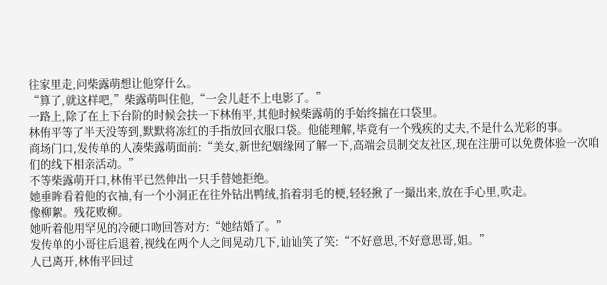往家里走,问柴露萌想让他穿什么。
“算了,就这样吧,”柴露萌叫住他,“一会儿赶不上电影了。”
一路上,除了在上下台阶的时候会扶一下林侑平,其他时候柴露萌的手始终揣在口袋里。
林侑平等了半天没等到,默默将冻红的手指放回衣服口袋。他能理解,毕竟有一个残疾的丈夫,不是什么光彩的事。
商场门口,发传单的人凑柴露萌面前:“美女,新世纪姻缘网了解一下,高端会员制交友社区,现在注册可以免费体验一次咱们的线下相亲活动。”
不等柴露萌开口,林侑平已然伸出一只手替她拒绝。
她垂眸看着他的衣袖,有一个小洞正在往外钻出鸭绒,掐着羽毛的梗,轻轻揪了一撮出来,放在手心里,吹走。
像柳絮。残花败柳。
她听着他用罕见的冷硬口吻回答对方:“她结婚了。”
发传单的小哥往后退着,视线在两个人之间晃动几下,讪讪笑了笑:“不好意思,不好意思哥,姐。”
人已离开,林侑平回过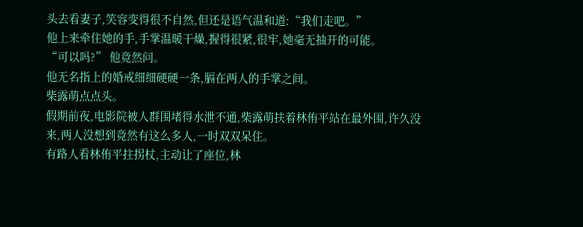头去看妻子,笑容变得很不自然,但还是语气温和道:“我们走吧。”
他上来牵住她的手,手掌温暖干燥,握得很紧,很牢,她毫无抽开的可能。
“可以吗?” 他竟然问。
他无名指上的婚戒细细硬硬一条,膈在两人的手掌之间。
柴露萌点点头。
假期前夜,电影院被人群围堵得水泄不通,柴露萌扶着林侑平站在最外围,许久没来,两人没想到竟然有这么多人,一时双双呆住。
有路人看林侑平拄拐杖,主动让了座位,林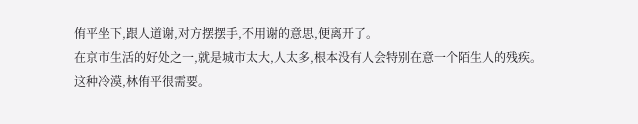侑平坐下,跟人道谢,对方摆摆手,不用谢的意思,便离开了。
在京市生活的好处之一,就是城市太大,人太多,根本没有人会特别在意一个陌生人的残疾。
这种冷漠,林侑平很需要。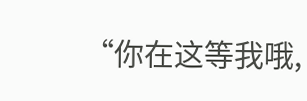“你在这等我哦,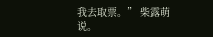我去取票。” 柴露萌说。